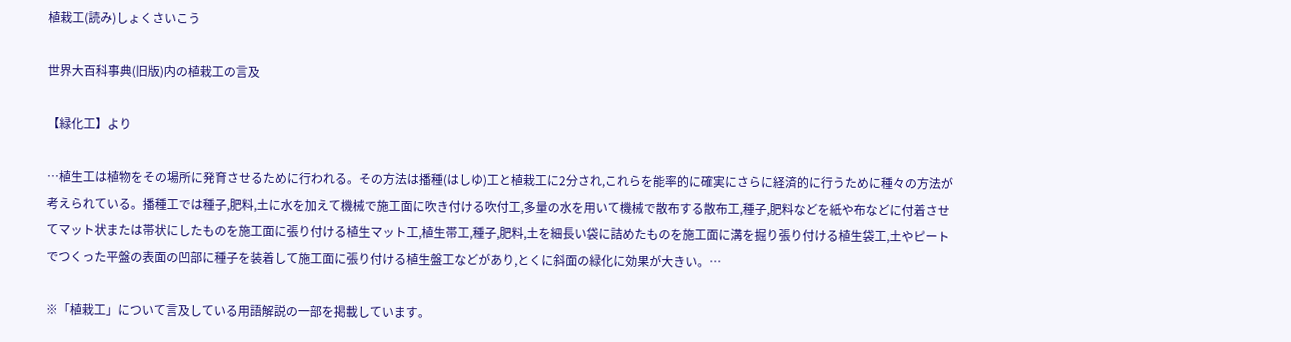植栽工(読み)しょくさいこう

世界大百科事典(旧版)内の植栽工の言及

【緑化工】より

…植生工は植物をその場所に発育させるために行われる。その方法は播種(はしゆ)工と植栽工に2分され,これらを能率的に確実にさらに経済的に行うために種々の方法が考えられている。播種工では種子,肥料,土に水を加えて機械で施工面に吹き付ける吹付工,多量の水を用いて機械で散布する散布工,種子,肥料などを紙や布などに付着させてマット状または帯状にしたものを施工面に張り付ける植生マット工,植生帯工,種子,肥料,土を細長い袋に詰めたものを施工面に溝を掘り張り付ける植生袋工,土やピートでつくった平盤の表面の凹部に種子を装着して施工面に張り付ける植生盤工などがあり,とくに斜面の緑化に効果が大きい。…

※「植栽工」について言及している用語解説の一部を掲載しています。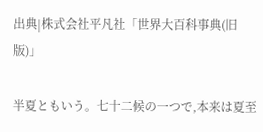出典|株式会社平凡社「世界大百科事典(旧版)」

半夏ともいう。七十二候の一つで,本来は夏至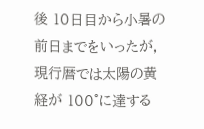後 10日目から小暑の前日までをいったが,現行暦では太陽の黄経が 100°に達する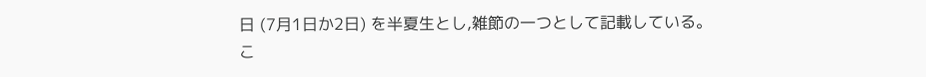日 (7月1日か2日) を半夏生とし,雑節の一つとして記載している。こ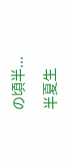の頃半...

半夏生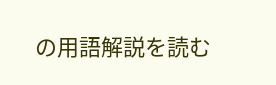の用語解説を読む